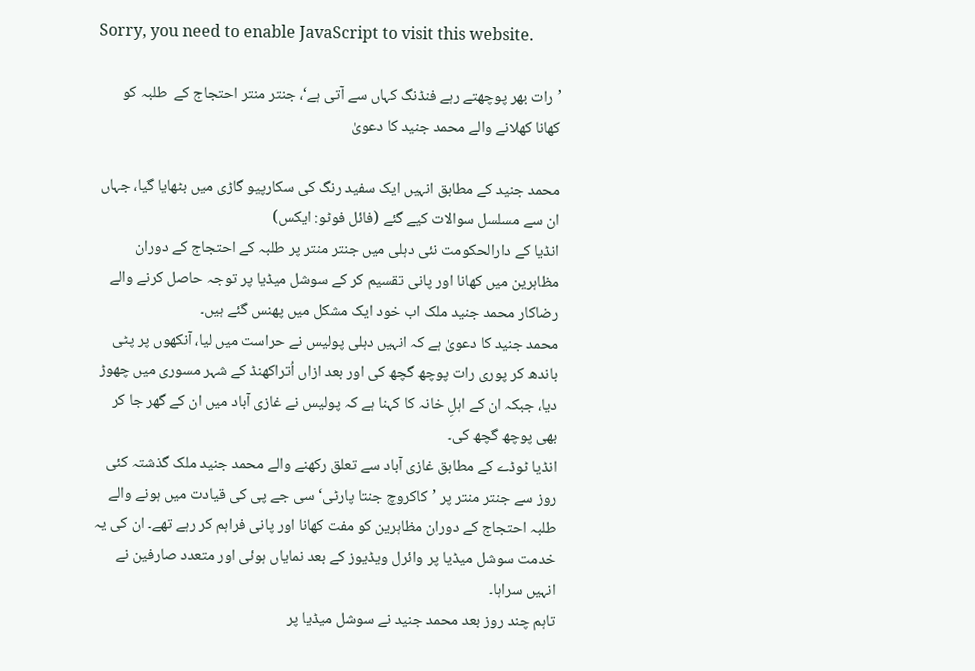Sorry, you need to enable JavaScript to visit this website.

’رات بھر پوچھتے رہے فنڈنگ کہاں سے آتی ہے‘، جنتر منتر احتجاج کے  طلبہ کو کھانا کھلانے والے محمد جنید کا دعویٰ

محمد جنید کے مطابق انہیں ایک سفید رنگ کی سکارپیو گاڑی میں بٹھایا گیا، جہاں ان سے مسلسل سوالات کیے گئے (فائل فوٹو: ایکس)
انڈیا کے دارالحکومت نئی دہلی میں جنتر منتر پر طلبہ کے احتجاج کے دوران مظاہرین میں کھانا اور پانی تقسیم کر کے سوشل میڈیا پر توجہ حاصل کرنے والے رضاکار محمد جنید ملک اب خود ایک مشکل میں پھنس گئے ہیں۔
محمد جنید کا دعویٰ ہے کہ انہیں دہلی پولیس نے حراست میں لیا، آنکھوں پر پٹی باندھ کر پوری رات پوچھ گچھ کی اور بعد ازاں اُتراکھنڈ کے شہر مسوری میں چھوڑ دیا، جبکہ ان کے اہلِ خانہ کا کہنا ہے کہ پولیس نے غازی آباد میں ان کے گھر جا کر بھی پوچھ گچھ کی۔
انڈیا ٹوڈے کے مطابق غازی آباد سے تعلق رکھنے والے محمد جنید ملک گذشتہ کئی روز سے جنتر منتر پر ’کاکروچ جنتا پارٹی‘ سی جے پی کی قیادت میں ہونے والے طلبہ احتجاج کے دوران مظاہرین کو مفت کھانا اور پانی فراہم کر رہے تھے۔ ان کی یہ خدمت سوشل میڈیا پر وائرل ویڈیوز کے بعد نمایاں ہوئی اور متعدد صارفین نے انہیں سراہا۔
تاہم چند روز بعد محمد جنید نے سوشل میڈیا پر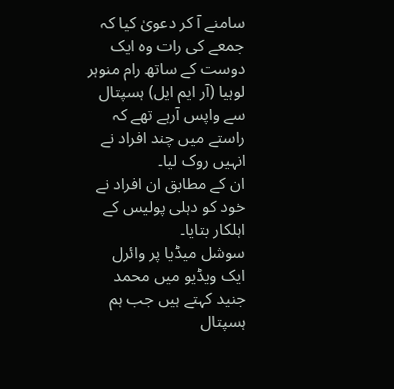سامنے آ کر دعویٰ کیا کہ جمعے کی رات وہ ایک دوست کے ساتھ رام منوہر لوہیا (آر ایم ایل) ہسپتال سے واپس آرہے تھے کہ راستے میں چند افراد نے انہیں روک لیا۔
ان کے مطابق ان افراد نے خود کو دہلی پولیس کے اہلکار بتایا۔
سوشل میڈیا پر وائرل ایک ویڈیو میں محمد جنید کہتے ہیں جب ہم ہسپتال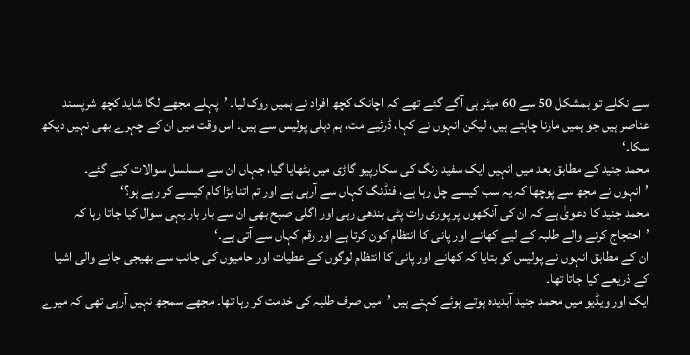سے نکلے تو بمشکل 50 سے 60 میٹر ہی آگے گئے تھے کہ اچانک کچھ افراد نے ہمیں روک لیا۔ ’پہلے مجھے لگا شاید کچھ شرپسند عناصر ہیں جو ہمیں مارنا چاہتے ہیں، لیکن انہوں نے کہا، ڈرئیے مت، ہم دہلی پولیس سے ہیں۔ اس وقت میں ان کے چہرے بھی نہیں دیکھ سکا۔‘
محمد جنید کے مطابق بعد میں انہیں ایک سفید رنگ کی سکارپیو گاڑی میں بٹھایا گیا، جہاں ان سے مسلسل سوالات کیے گئے۔
’انہوں نے مجھ سے پوچھا کہ یہ سب کیسے چل رہا ہے، فنڈنگ کہاں سے آرہی ہے اور تم اتنا بڑا کام کیسے کر رہے ہو؟‘
محمد جنید کا دعویٰ ہے کہ ان کی آنکھوں پر پوری رات پٹی بندھی رہی اور اگلی صبح بھی ان سے بار بار یہی سوال کیا جاتا رہا کہ ’احتجاج کرنے والے طلبہ کے لیے کھانے اور پانی کا انتظام کون کرتا ہے اور رقم کہاں سے آتی ہے۔‘
ان کے مطابق انہوں نے پولیس کو بتایا کہ کھانے اور پانی کا انتظام لوگوں کے عطیات اور حامیوں کی جانب سے بھیجی جانے والی اشیا کے ذریعے کیا جاتا تھا۔
ایک اور ویڈیو میں محمد جنید آبدیدہ ہوتے ہوئے کہتے ہیں ’میں صرف طلبہ کی خدمت کر رہا تھا۔ مجھے سمجھ نہیں آرہی تھی کہ میرے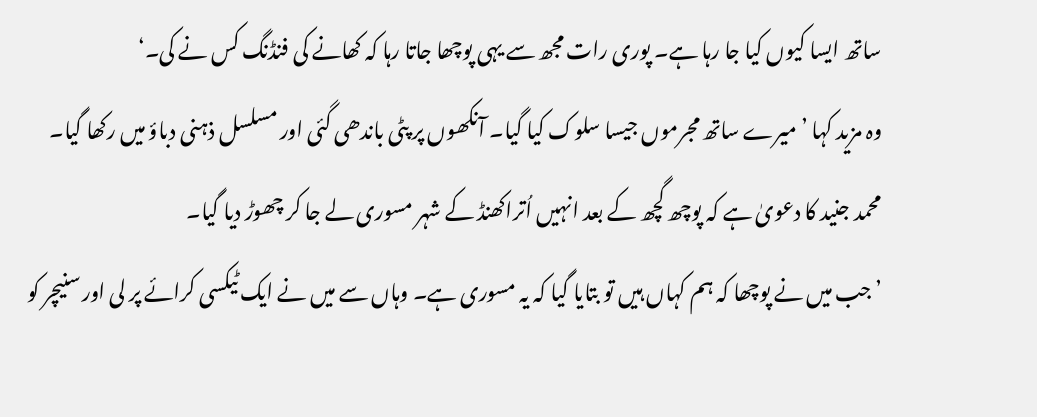ساتھ ایسا کیوں کیا جا رہا ہے۔ پوری رات مجھ سے یہی پوچھا جاتا رہا کہ کھانے کی فنڈنگ کس نے کی۔‘
وہ مزید کہا ’میرے ساتھ مجرموں جیسا سلوک کیا گیا۔ آنکھوں پر پٹی باندھی گئی اور مسلسل ذہنی دباؤ میں رکھا گیا۔
محمد جنید کا دعویٰ ہے کہ پوچھ گچھ کے بعد انہیں اُتراکھنڈ کے شہر مسوری لے جا کر چھوڑ دیا گیا۔
’جب میں نے پوچھا کہ ہم کہاں ہیں تو بتایا گیا کہ یہ مسوری ہے۔ وہاں سے میں نے ایک ٹیکسی کرائے پر لی اور سنیچر کو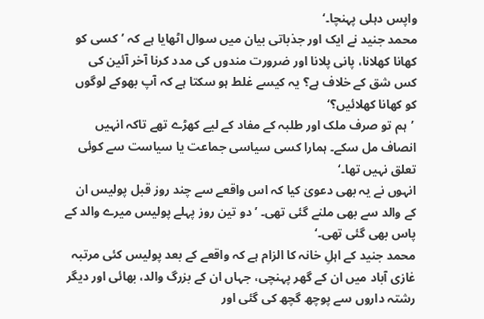واپس دہلی پہنچا۔‘
محمد جنید نے ایک اور جذباتی بیان میں سوال اٹھایا ہے کہ ’کسی کو کھانا کھلانا، پانی پلانا اور ضرورت مندوں کی مدد کرنا آخر آئین کی کس شق کے خلاف ہے؟ یہ کیسے غلط ہو سکتا ہے کہ آپ بھوکے لوگوں کو کھانا کھلائیں؟‘
 ’ہم تو صرف ملک اور طلبہ کے مفاد کے لیے کھڑے تھے تاکہ انہیں انصاف مل سکے۔ ہمارا کسی سیاسی جماعت یا سیاست سے کوئی تعلق نہیں تھا۔‘
انہوں نے یہ بھی دعویٰ کیا کہ اس واقعے سے چند روز قبل پولیس ان کے والد سے بھی ملنے گئی تھی۔ ’دو تین روز پہلے پولیس میرے والد کے پاس بھی گئی تھی۔‘
محمد جنید کے اہلِ خانہ کا الزام ہے کہ واقعے کے بعد پولیس کئی مرتبہ غازی آباد میں ان کے گھر پہنچی، جہاں ان کے بزرگ والد، بھائی اور دیگر رشتہ داروں سے پوچھ گچھ کی گئی اور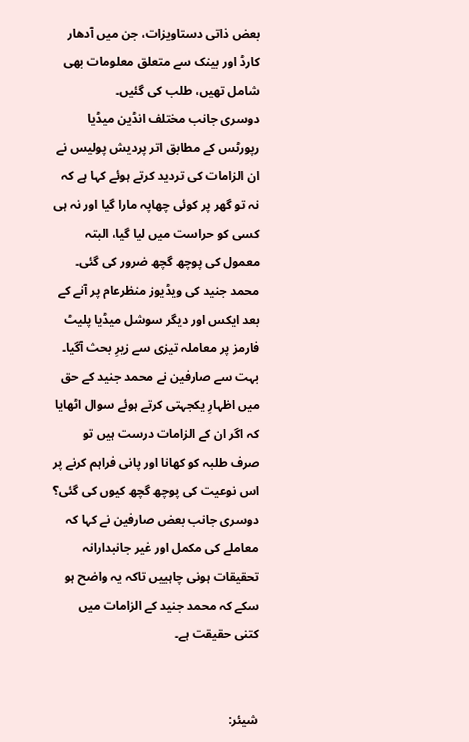بعض ذاتی دستاویزات، جن میں آدھار کارڈ اور بینک سے متعلق معلومات بھی شامل تھیں، طلب کی گئیں۔
دوسری جانب مختلف انڈین میڈیا رپورٹس کے مطابق اتر پردیش پولیس نے ان الزامات کی تردید کرتے ہوئے کہا ہے کہ نہ تو گھر پر کوئی چھاپہ مارا گیا اور نہ ہی کسی کو حراست میں لیا گیا، البتہ معمول کی پوچھ گچھ ضرور کی گئی۔
محمد جنید کی ویڈیوز منظرعام پر آنے کے بعد ایکس اور دیگر سوشل میڈیا پلیٹ فارمز پر معاملہ تیزی سے زیرِ بحث آگیا۔
بہت سے صارفین نے محمد جنید کے حق میں اظہارِ یکجہتی کرتے ہوئے سوال اٹھایا کہ اگر ان کے الزامات درست ہیں تو صرف طلبہ کو کھانا اور پانی فراہم کرنے پر اس نوعیت کی پوچھ گچھ کیوں کی گئی؟
دوسری جانب بعض صارفین نے کہا کہ معاملے کی مکمل اور غیر جانبدارانہ تحقیقات ہونی چاہییں تاکہ یہ واضح ہو سکے کہ محمد جنید کے الزامات میں کتنی حقیقت ہے۔


شیئر: